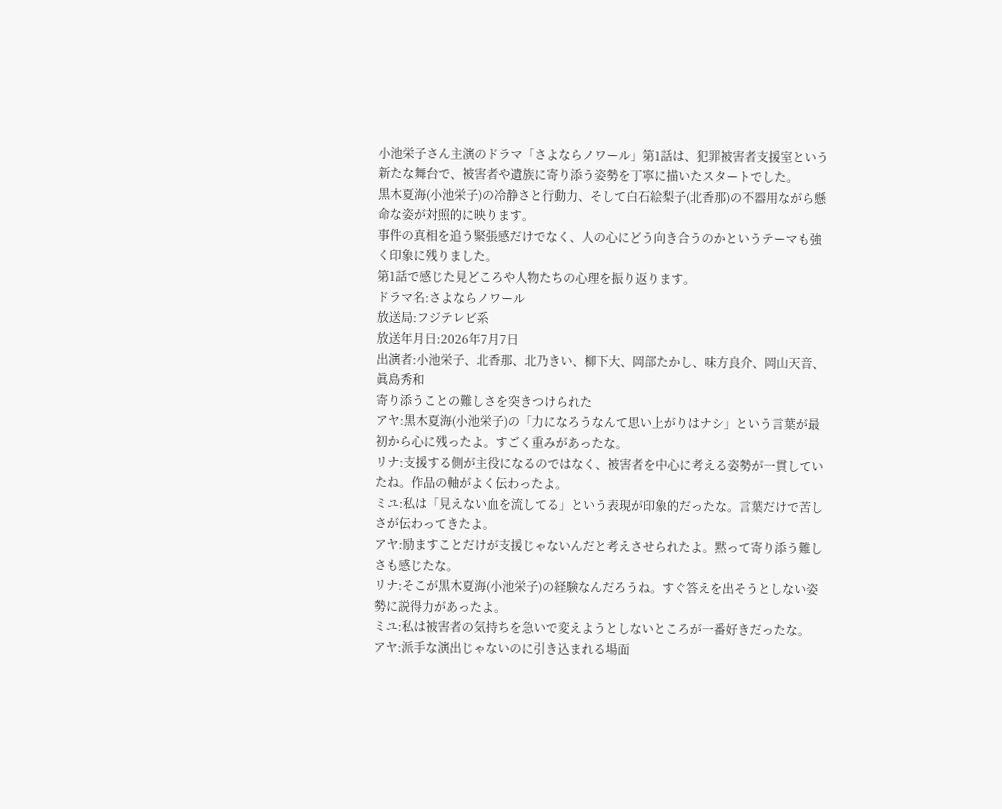小池栄子さん主演のドラマ「さよならノワール」第1話は、犯罪被害者支援室という新たな舞台で、被害者や遺族に寄り添う姿勢を丁寧に描いたスタートでした。
黒木夏海(小池栄子)の冷静さと行動力、そして白石絵梨子(北香那)の不器用ながら懸命な姿が対照的に映ります。
事件の真相を追う緊張感だけでなく、人の心にどう向き合うのかというテーマも強く印象に残りました。
第1話で感じた見どころや人物たちの心理を振り返ります。
ドラマ名:さよならノワール
放送局:フジテレビ系
放送年月日:2026年7月7日
出演者:小池栄子、北香那、北乃きい、柳下大、岡部たかし、味方良介、岡山天音、眞島秀和
寄り添うことの難しさを突きつけられた
アヤ:黒木夏海(小池栄子)の「力になろうなんて思い上がりはナシ」という言葉が最初から心に残ったよ。すごく重みがあったな。
リナ:支援する側が主役になるのではなく、被害者を中心に考える姿勢が一貫していたね。作品の軸がよく伝わったよ。
ミユ:私は「見えない血を流してる」という表現が印象的だったな。言葉だけで苦しさが伝わってきたよ。
アヤ:励ますことだけが支援じゃないんだと考えさせられたよ。黙って寄り添う難しさも感じたな。
リナ:そこが黒木夏海(小池栄子)の経験なんだろうね。すぐ答えを出そうとしない姿勢に説得力があったよ。
ミユ:私は被害者の気持ちを急いで変えようとしないところが一番好きだったな。
アヤ:派手な演出じゃないのに引き込まれる場面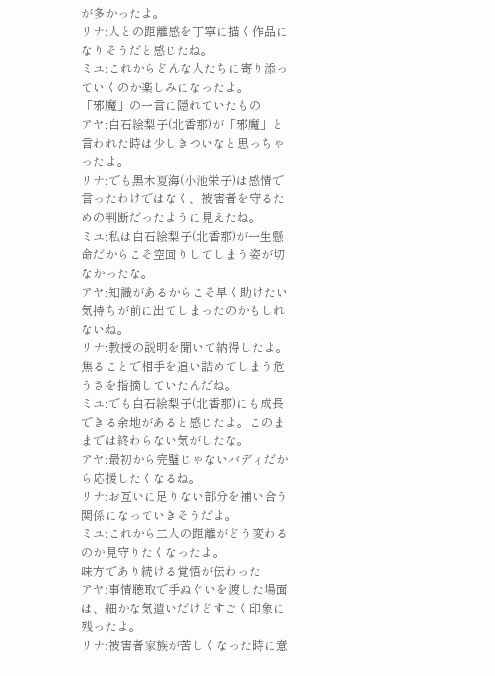が多かったよ。
リナ:人との距離感を丁寧に描く作品になりそうだと感じたね。
ミユ:これからどんな人たちに寄り添っていくのか楽しみになったよ。
「邪魔」の一言に隠れていたもの
アヤ:白石絵梨子(北香那)が「邪魔」と言われた時は少しきついなと思っちゃったよ。
リナ:でも黒木夏海(小池栄子)は感情で言ったわけではなく、被害者を守るための判断だったように見えたね。
ミユ:私は白石絵梨子(北香那)が一生懸命だからこそ空回りしてしまう姿が切なかったな。
アヤ:知識があるからこそ早く助けたい気持ちが前に出てしまったのかもしれないね。
リナ:教授の説明を聞いて納得したよ。焦ることで相手を追い詰めてしまう危うさを指摘していたんだね。
ミユ:でも白石絵梨子(北香那)にも成長できる余地があると感じたよ。このままでは終わらない気がしたな。
アヤ:最初から完璧じゃないバディだから応援したくなるね。
リナ:お互いに足りない部分を補い合う関係になっていきそうだよ。
ミユ:これから二人の距離がどう変わるのか見守りたくなったよ。
味方であり続ける覚悟が伝わった
アヤ:事情聴取で手ぬぐいを渡した場面は、細かな気遣いだけどすごく印象に残ったよ。
リナ:被害者家族が苦しくなった時に意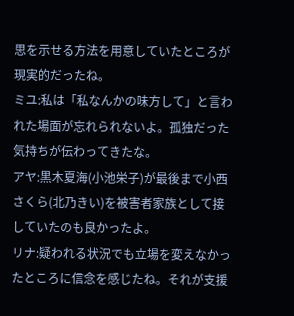思を示せる方法を用意していたところが現実的だったね。
ミユ:私は「私なんかの味方して」と言われた場面が忘れられないよ。孤独だった気持ちが伝わってきたな。
アヤ:黒木夏海(小池栄子)が最後まで小西さくら(北乃きい)を被害者家族として接していたのも良かったよ。
リナ:疑われる状況でも立場を変えなかったところに信念を感じたね。それが支援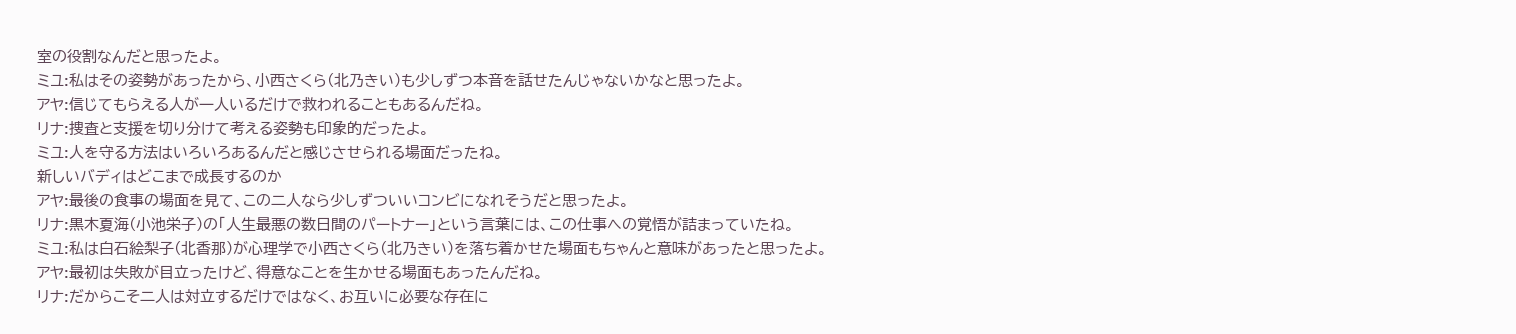室の役割なんだと思ったよ。
ミユ:私はその姿勢があったから、小西さくら(北乃きい)も少しずつ本音を話せたんじゃないかなと思ったよ。
アヤ:信じてもらえる人が一人いるだけで救われることもあるんだね。
リナ:捜査と支援を切り分けて考える姿勢も印象的だったよ。
ミユ:人を守る方法はいろいろあるんだと感じさせられる場面だったね。
新しいバディはどこまで成長するのか
アヤ:最後の食事の場面を見て、この二人なら少しずついいコンビになれそうだと思ったよ。
リナ:黒木夏海(小池栄子)の「人生最悪の数日間のパートナー」という言葉には、この仕事への覚悟が詰まっていたね。
ミユ:私は白石絵梨子(北香那)が心理学で小西さくら(北乃きい)を落ち着かせた場面もちゃんと意味があったと思ったよ。
アヤ:最初は失敗が目立ったけど、得意なことを生かせる場面もあったんだね。
リナ:だからこそ二人は対立するだけではなく、お互いに必要な存在に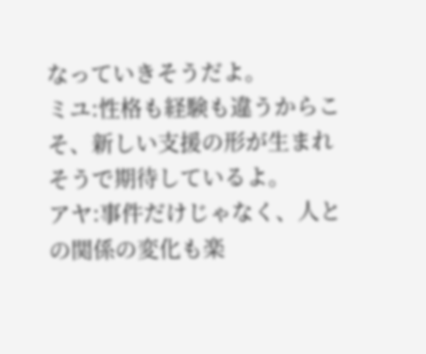なっていきそうだよ。
ミユ:性格も経験も違うからこそ、新しい支援の形が生まれそうで期待しているよ。
アヤ:事件だけじゃなく、人との関係の変化も楽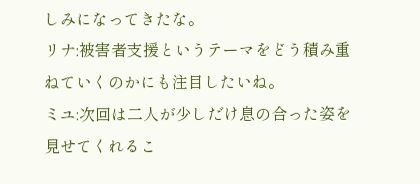しみになってきたな。
リナ:被害者支援というテーマをどう積み重ねていくのかにも注目したいね。
ミユ:次回は二人が少しだけ息の合った姿を見せてくれるこ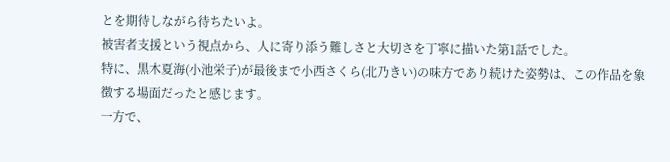とを期待しながら待ちたいよ。
被害者支援という視点から、人に寄り添う難しさと大切さを丁寧に描いた第1話でした。
特に、黒木夏海(小池栄子)が最後まで小西さくら(北乃きい)の味方であり続けた姿勢は、この作品を象徴する場面だったと感じます。
一方で、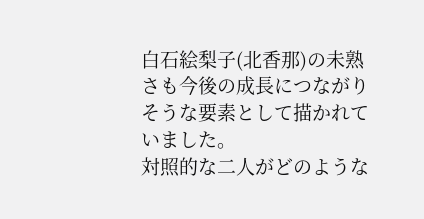白石絵梨子(北香那)の未熟さも今後の成長につながりそうな要素として描かれていました。
対照的な二人がどのような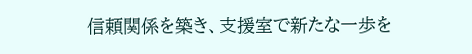信頼関係を築き、支援室で新たな一歩を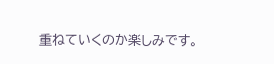重ねていくのか楽しみです。